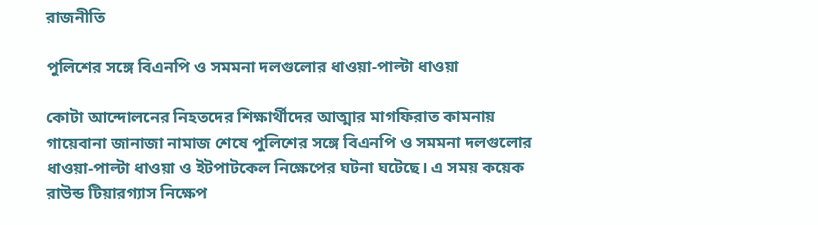রাজনীতি

পুলিশের সঙ্গে বিএনপি ও সমমনা দলগুলোর ধাওয়া-পাল্টা ধাওয়া

কোটা আন্দোলনের নিহতদের শিক্ষার্থীদের আত্মার মাগফিরাত কামনায় গায়েবানা জানাজা নামাজ শেষে পুলিশের সঙ্গে বিএনপি ও সমমনা দলগুলোর ধাওয়া-পাল্টা ধাওয়া ও ইটপাটকেল নিক্ষেপের ঘটনা ঘটেছে। এ সময় কয়েক রাউন্ড টিয়ারগ্যাস নিক্ষেপ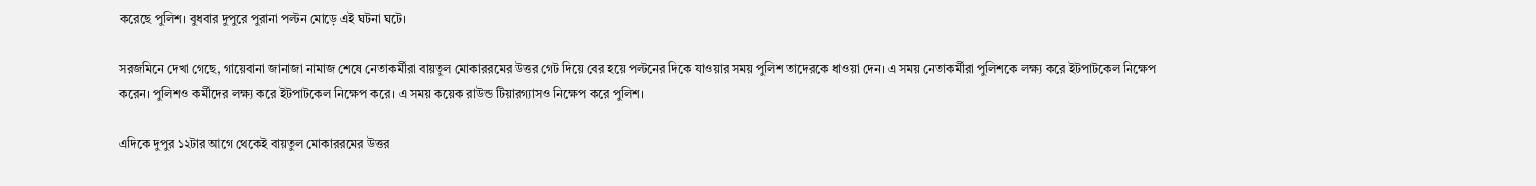করেছে পুলিশ। বুধবার দুপুরে পুরানা পল্টন মোড়ে এই ঘটনা ঘটে।

সরজমিনে দেখা গেছে, গায়েবানা জানাজা নামাজ শেষে নেতাকর্মীরা বায়তুল মোকাররমের উত্তর গেট দিয়ে বের হয়ে পল্টনের দিকে যাওয়ার সময় পুলিশ তাদেরকে ধাওয়া দেন। এ সময় নেতাকর্মীরা পুলিশকে লক্ষ্য করে ইটপাটকেল নিক্ষেপ করেন। পুলিশও কর্মীদের লক্ষ্য করে ইটপাটকেল নিক্ষেপ করে। এ সময় কয়েক রাউন্ড টিয়ারগ্যাসও নিক্ষেপ করে পুলিশ।

এদিকে দুপুর ১২টার আগে থেকেই বায়তুল মোকাররমের উত্তর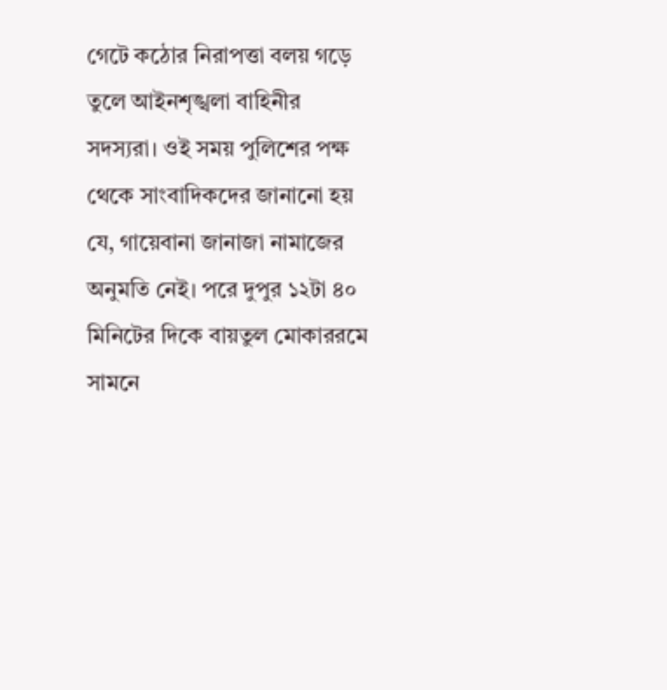গেটে কঠোর নিরাপত্তা বলয় গড়ে তুলে আইনশৃঙ্খলা বাহিনীর সদস্যরা। ওই সময় পুলিশের পক্ষ থেকে সাংবাদিকদের জানানো হয় যে, গায়েবানা জানাজা নামাজের অনুমতি নেই। পরে দুপুর ১২টা ৪০ মিনিটের দিকে বায়তুল মোকাররমে সামনে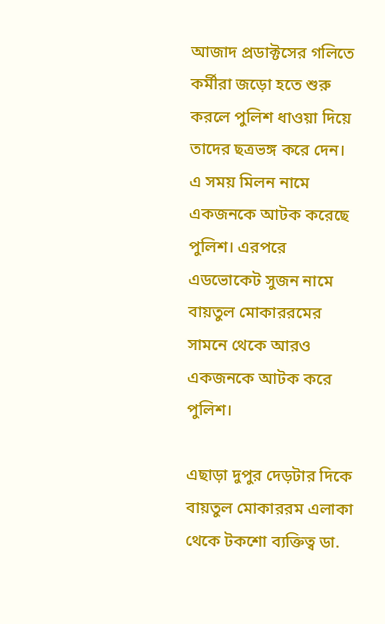আজাদ প্রডাক্টসের গলিতে কর্মীরা জড়ো হতে শুরু করলে পুলিশ ধাওয়া দিয়ে তাদের ছত্রভঙ্গ করে দেন। এ সময় মিলন নামে একজনকে আটক করেছে পুলিশ। এরপরে এডভোকেট সুজন নামে বায়তুল মোকাররমের সামনে থেকে আরও একজনকে আটক করে পুলিশ।

এছাড়া দুপুর দেড়টার দিকে বায়তুল মোকাররম এলাকা থেকে টকশো ব্যক্তিত্ব ডা.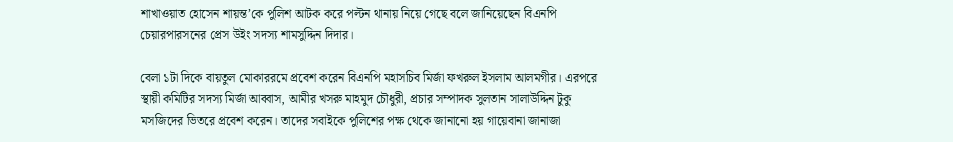শাখাওয়াত হোসেন শায়ন্ত’কে পুলিশ আটক করে পল্টন থানায় নিয়ে গেছে বলে জানিয়েছেন বিএনপি চেয়ারপারসনের প্রেস উইং সদস্য শামসুদ্দিন দিদার।

বেলা ১টা দিকে বায়তুল মোকাররমে প্রবেশ করেন বিএনপি মহাসচিব মির্জা ফখরুল ইসলাম আলমগীর। এরপরে স্থায়ী কমিটির সদস্য মির্জা আব্বাস, আমীর খসরু মাহমুদ চৌধুরী, প্রচার সম্পাদক সুলতান সালাউদ্দিন টুকু মসজিদের ভিতরে প্রবেশ করেন। তাদের সবাইকে পুলিশের পক্ষ থেকে জানানো হয় গায়েবানা জানাজা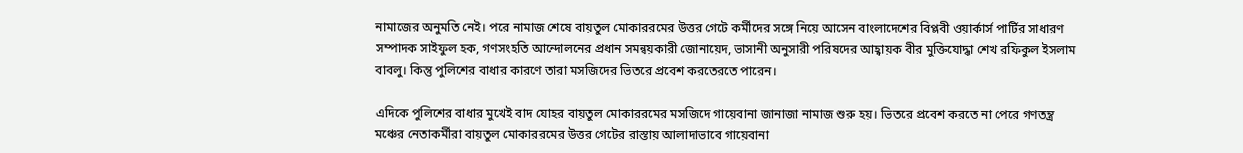নামাজের অনুমতি নেই। পরে নামাজ শেষে বায়তুল মোকাররমের উত্তর গেটে কর্মীদের সঙ্গে নিয়ে আসেন বাংলাদেশের বিপ্লবী ওয়ার্কার্স পার্টির সাধারণ সম্পাদক সাইফুল হক, গণসংহতি আন্দোলনের প্রধান সমন্বয়কারী জোনায়েদ, ভাসানী অনুসারী পরিষদের আহ্বায়ক বীর মুক্তিযোদ্ধা শেখ রফিকুল ইসলাম বাবলু। কিন্তু পুলিশের বাধার কারণে তারা মসজিদের ভিতরে প্রবেশ করতেরতে পারেন।

এদিকে পুলিশের বাধার মুখেই বাদ যোহর বায়তুল মোকাররমের মসজিদে গায়েবানা জানাজা নামাজ শুরু হয়। ভিতরে প্রবেশ করতে না পেরে গণতন্ত্র মঞ্চের নেতাকর্মীরা বায়তুল মোকাররমের উত্তর গেটের রাস্তায় আলাদাভাবে গায়েবানা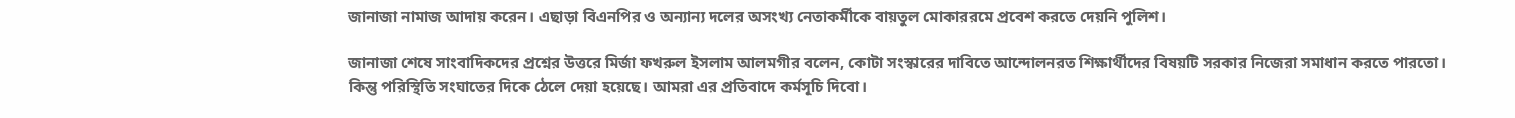জানাজা নামাজ আদায় করেন। এছাড়া বিএনপির ও অন্যান্য দলের অসংখ্য নেতাকর্মীকে বায়তুল মোকাররমে প্রবেশ করতে দেয়নি পুলিশ।

জানাজা শেষে সাংবাদিকদের প্রশ্নের উত্তরে মির্জা ফখরুল ইসলাম আলমগীর বলেন, কোটা সংস্কারের দাবিতে আন্দোলনরত শিক্ষার্থীদের বিষয়টি সরকার নিজেরা সমাধান করতে পারতো। কিন্তু পরিস্থিতি সংঘাতের দিকে ঠেলে দেয়া হয়েছে। আমরা এর প্রতিবাদে কর্মসূচি দিবো।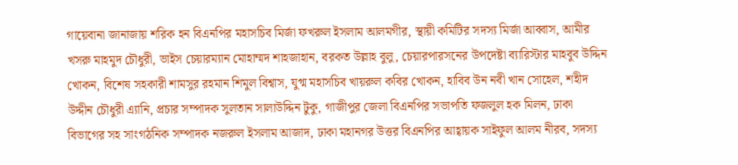গায়েবানা জানাজায় শরিক হন বিএনপির মহাসচিব মির্জা ফখরুল ইসলাম আলমগীর, স্থায়ী কমিটির সদস্য মির্জা আব্বাস, আমীর খসরু মাহমুদ চৌধুরী, ভাইস চেয়ারম্যান মোহাম্মদ শাহজাহান, বরকত উল্লাহ বুলু, চেয়ারপারসনের উপদেষ্টা ব্যারিস্টার মাহবুব উদ্দিন খোকন, বিশেষ সহকারী শামসুর রহমান শিমুল বিশ্বাস, যুগ্ম মহাসচিব খায়রুল কবির খোকন, হাবিব উন নবী খান সোহেল, শহীদ উদ্দীন চৌধুরী এ্যানি, প্রচার সম্পাদক সুলতান সালাউদ্দিন টুকু, গাজীপুর জেলা বিএনপির সভাপতি ফজলুল হক মিলন, ঢাকা বিভাগের সহ সাংগঠনিক সম্পাদক নজরুল ইসলাম আজাদ, ঢাকা মহানগর উত্তর বিএনপির আহ্বায়ক সাইফুল আলম নীরব, সদস্য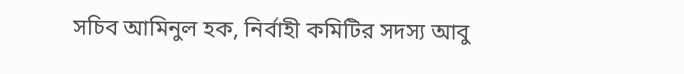সচিব আমিনুল হক, নির্বাহী কমিটির সদস্য আবু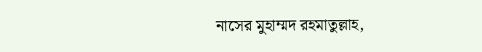নাসের মুহাম্মদ রহমাতুল্লাহ,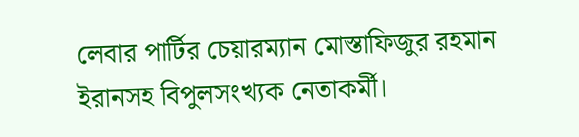লেবার পার্টির চেয়ারম্যান মোস্তাফিজুর রহমান ইরানসহ বিপুলসংখ্যক নেতাকর্মী।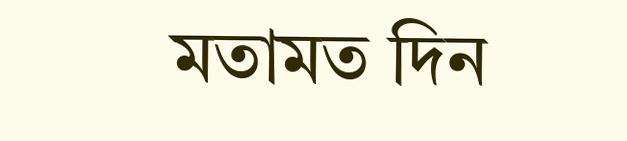মতামত দিন